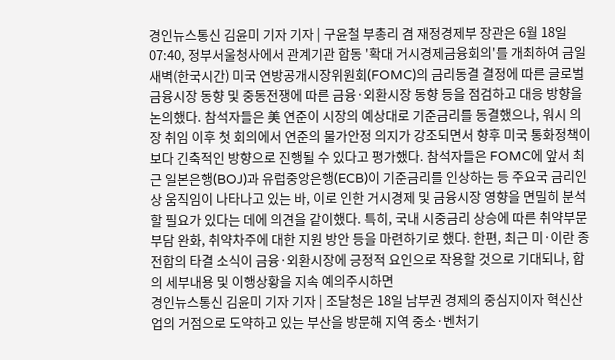경인뉴스통신 김윤미 기자 기자 | 구윤철 부총리 겸 재정경제부 장관은 6월 18일 07:40, 정부서울청사에서 관계기관 합동 '확대 거시경제금융회의'를 개최하여 금일 새벽(한국시간) 미국 연방공개시장위원회(FOMC)의 금리동결 결정에 따른 글로벌 금융시장 동향 및 중동전쟁에 따른 금융·외환시장 동향 등을 점검하고 대응 방향을 논의했다. 참석자들은 美 연준이 시장의 예상대로 기준금리를 동결했으나, 워시 의장 취임 이후 첫 회의에서 연준의 물가안정 의지가 강조되면서 향후 미국 통화정책이 보다 긴축적인 방향으로 진행될 수 있다고 평가했다. 참석자들은 FOMC에 앞서 최근 일본은행(BOJ)과 유럽중앙은행(ECB)이 기준금리를 인상하는 등 주요국 금리인상 움직임이 나타나고 있는 바, 이로 인한 거시경제 및 금융시장 영향을 면밀히 분석할 필요가 있다는 데에 의견을 같이했다. 특히, 국내 시중금리 상승에 따른 취약부문 부담 완화, 취약차주에 대한 지원 방안 등을 마련하기로 했다. 한편, 최근 미·이란 종전합의 타결 소식이 금융·외환시장에 긍정적 요인으로 작용할 것으로 기대되나, 합의 세부내용 및 이행상황을 지속 예의주시하면
경인뉴스통신 김윤미 기자 기자 | 조달청은 18일 남부권 경제의 중심지이자 혁신산업의 거점으로 도약하고 있는 부산을 방문해 지역 중소·벤처기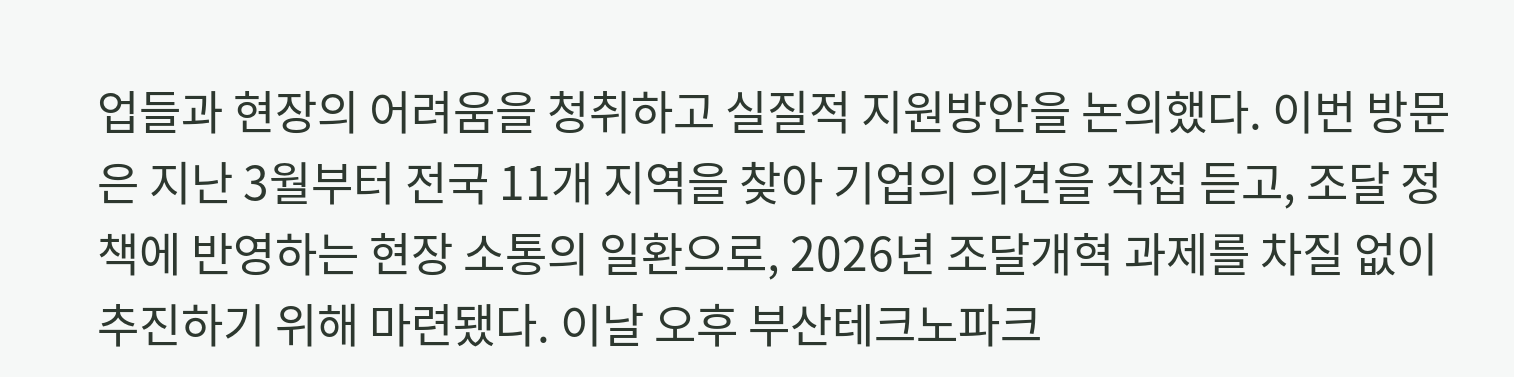업들과 현장의 어려움을 청취하고 실질적 지원방안을 논의했다. 이번 방문은 지난 3월부터 전국 11개 지역을 찾아 기업의 의견을 직접 듣고, 조달 정책에 반영하는 현장 소통의 일환으로, 2026년 조달개혁 과제를 차질 없이 추진하기 위해 마련됐다. 이날 오후 부산테크노파크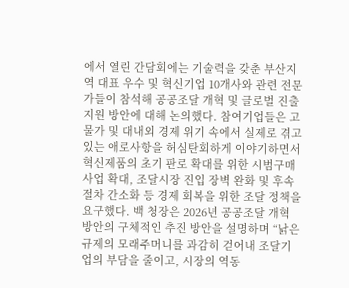에서 열린 간담회에는 기술력을 갖춘 부산지역 대표 우수 및 혁신기업 10개사와 관련 전문가들이 참석해 공공조달 개혁 및 글로벌 진출 지원 방안에 대해 논의했다. 참여기업들은 고물가 및 대내외 경제 위기 속에서 실제로 겪고 있는 애로사항을 허심탄회하게 이야기하면서 혁신제품의 초기 판로 확대를 위한 시범구매 사업 확대, 조달시장 진입 장벽 완화 및 후속 절차 간소화 등 경제 회복을 위한 조달 정책을 요구했다. 백 청장은 2026년 공공조달 개혁 방안의 구체적인 추진 방안을 설명하며 “낡은 규제의 모래주머니를 과감히 걷어내 조달기업의 부담을 줄이고, 시장의 역동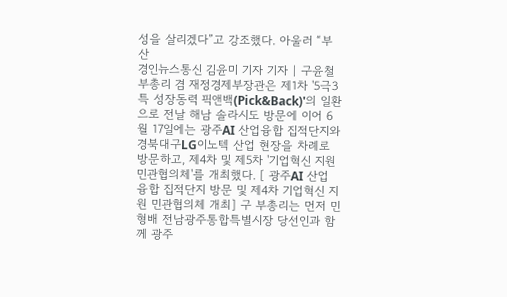성을 살리겠다”고 강조했다. 아울러 “부산
경인뉴스통신 김윤미 기자 기자 | 구윤철 부총리 겸 재정경제부장관은 제1차 '5극3특 성장동력 픽앤백(Pick&Back)'의 일환으로 전날 해남 솔라시도 방문에 이어 6월 17일에는 광주AI 산업융합 집적단지와 경북대구LG이노텍 산업 현장을 차례로 방문하고, 제4차 및 제5차 '기업혁신 지원 민관협의체'를 개최했다. [ 광주AI 산업융합 집적단지 방문 및 제4차 기업혁신 지원 민관협의체 개최] 구 부총리는 먼저 민형배 전남광주통합특별시장 당선인과 함께 광주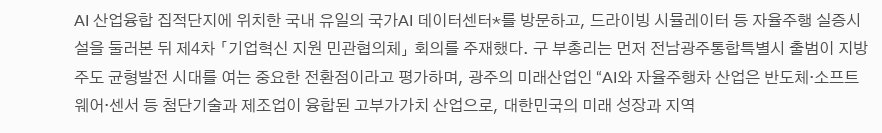AI 산업융합 집적단지에 위치한 국내 유일의 국가AI 데이터센터*를 방문하고, 드라이빙 시뮬레이터 등 자율주행 실증시설을 둘러본 뒤 제4차 「기업혁신 지원 민관협의체」 회의를 주재했다. 구 부총리는 먼저 전남광주통합특별시 출범이 지방주도 균형발전 시대를 여는 중요한 전환점이라고 평가하며, 광주의 미래산업인 “AI와 자율주행차 산업은 반도체·소프트웨어·센서 등 첨단기술과 제조업이 융합된 고부가가치 산업으로, 대한민국의 미래 성장과 지역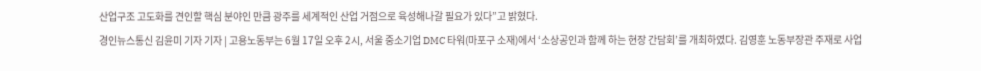산업구조 고도화를 견인할 핵심 분야인 만큼 광주를 세계적인 산업 거점으로 육성해나갈 필요가 있다”고 밝혔다.
경인뉴스통신 김윤미 기자 기자 | 고용노동부는 6월 17일 오후 2시, 서울 중소기업 DMC 타워(마포구 소재)에서 ‘소상공인과 함께 하는 현장 간담회’를 개최하였다. 김영훈 노동부장관 주재로 사업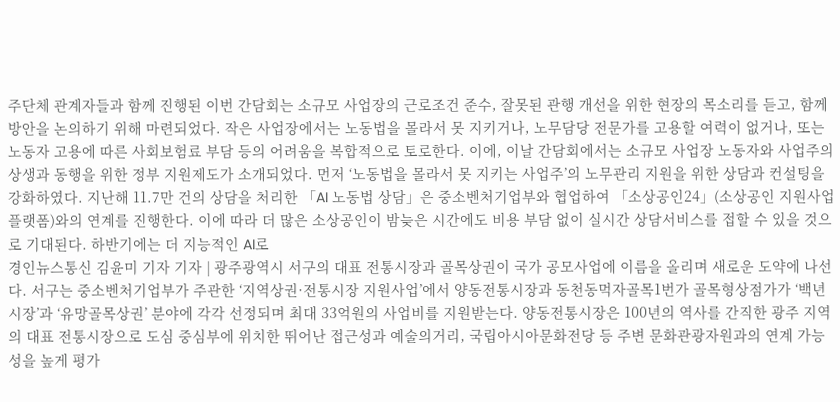주단체 관계자들과 함께 진행된 이번 간담회는 소규모 사업장의 근로조건 준수, 잘못된 관행 개선을 위한 현장의 목소리를 듣고, 함께 방안을 논의하기 위해 마련되었다. 작은 사업장에서는 노동법을 몰라서 못 지키거나, 노무담당 전문가를 고용할 여력이 없거나, 또는 노동자 고용에 따른 사회보험료 부담 등의 어려움을 복합적으로 토로한다. 이에, 이날 간담회에서는 소규모 사업장 노동자와 사업주의 상생과 동행을 위한 정부 지원제도가 소개되었다. 먼저 ‘노동법을 몰라서 못 지키는 사업주’의 노무관리 지원을 위한 상담과 컨설팅을 강화하였다. 지난해 11.7만 건의 상담을 처리한 「AI 노동법 상담」은 중소벤처기업부와 협업하여 「소상공인24」(소상공인 지원사업 플랫폼)와의 연계를 진행한다. 이에 따라 더 많은 소상공인이 밤늦은 시간에도 비용 부담 없이 실시간 상담서비스를 접할 수 있을 것으로 기대된다. 하반기에는 더 지능적인 AI로
경인뉴스통신 김윤미 기자 기자 | 광주광역시 서구의 대표 전통시장과 골목상권이 국가 공모사업에 이름을 올리며 새로운 도약에 나선다. 서구는 중소벤처기업부가 주관한 ‘지역상권·전통시장 지원사업’에서 양동전통시장과 동천동먹자골목1번가 골목형상점가가 ‘백년시장’과 ‘유망골목상권’ 분야에 각각 선정되며 최대 33억원의 사업비를 지원받는다. 양동전통시장은 100년의 역사를 간직한 광주 지역의 대표 전통시장으로 도심 중심부에 위치한 뛰어난 접근성과 예술의거리, 국립아시아문화전당 등 주변 문화관광자원과의 연계 가능성을 높게 평가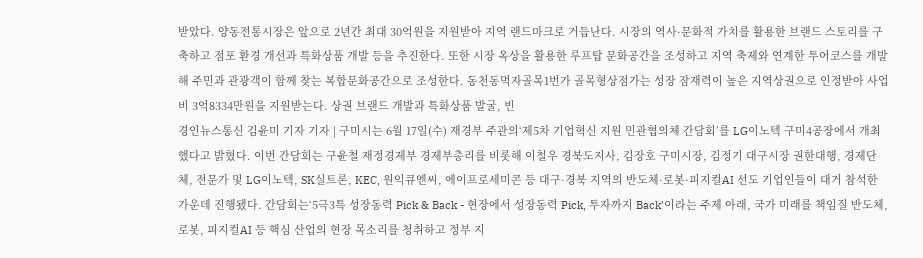받았다. 양동전통시장은 앞으로 2년간 최대 30억원을 지원받아 지역 랜드마크로 거듭난다. 시장의 역사·문화적 가치를 활용한 브랜드 스토리를 구축하고 점포 환경 개선과 특화상품 개발 등을 추진한다. 또한 시장 옥상을 활용한 루프탑 문화공간을 조성하고 지역 축제와 연계한 투어코스를 개발해 주민과 관광객이 함께 찾는 복합문화공간으로 조성한다. 동천동먹자골목1번가 골목형상점가는 성장 잠재력이 높은 지역상권으로 인정받아 사업비 3억8334만원을 지원받는다. 상권 브랜드 개발과 특화상품 발굴, 빈
경인뉴스통신 김윤미 기자 기자 | 구미시는 6월 17일(수) 재경부 주관의‘제5차 기업혁신 지원 민관협의체 간담회’를 LG이노텍 구미4공장에서 개최했다고 밝혔다. 이번 간담회는 구윤철 재정경제부 경제부총리를 비롯해 이철우 경북도지사, 김장호 구미시장, 김정기 대구시장 권한대행, 경제단체, 전문가 및 LG이노텍, SK실트론, KEC, 원익큐엔씨, 에이프로세미콘 등 대구·경북 지역의 반도체·로봇·피지컬AI 선도 기업인들이 대거 참석한 가운데 진행됐다. 간담회는‘5극3특 성장동력 Pick & Back - 현장에서 성장동력 Pick, 투자까지 Back’이라는 주제 아래, 국가 미래를 책임질 반도체, 로봇, 피지컬AI 등 핵심 산업의 현장 목소리를 청취하고 정부 지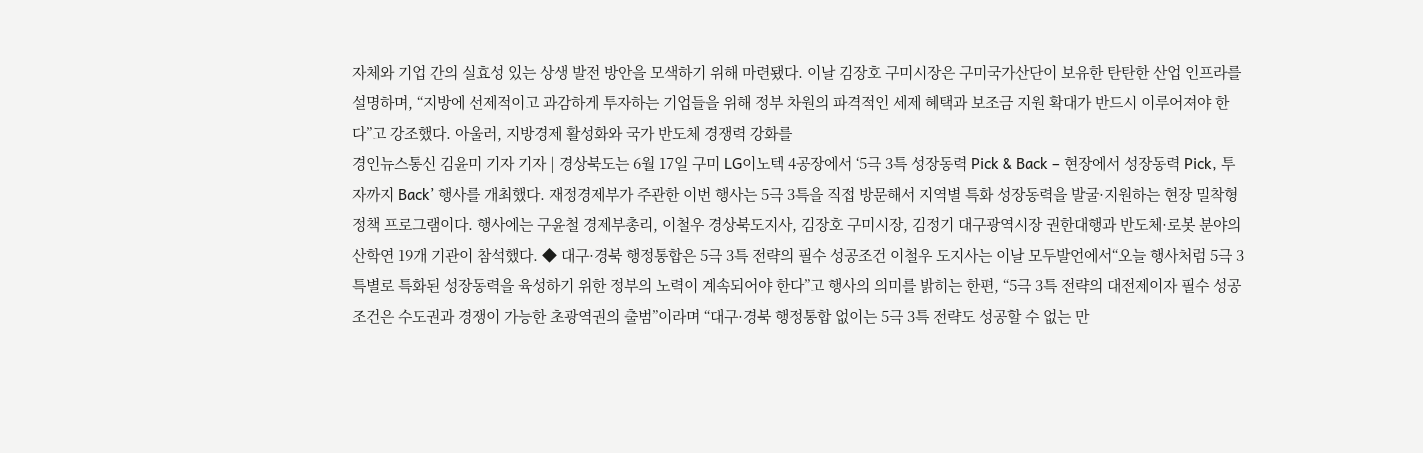자체와 기업 간의 실효성 있는 상생 발전 방안을 모색하기 위해 마련됐다. 이날 김장호 구미시장은 구미국가산단이 보유한 탄탄한 산업 인프라를 설명하며, “지방에 선제적이고 과감하게 투자하는 기업들을 위해 정부 차원의 파격적인 세제 혜택과 보조금 지원 확대가 반드시 이루어져야 한다”고 강조했다. 아울러, 지방경제 활성화와 국가 반도체 경쟁력 강화를
경인뉴스통신 김윤미 기자 기자 | 경상북도는 6월 17일 구미 LG이노텍 4공장에서 ‘5극 3특 성장동력 Pick & Back – 현장에서 성장동력 Pick, 투자까지 Back’ 행사를 개최했다. 재정경제부가 주관한 이번 행사는 5극 3특을 직접 방문해서 지역별 특화 성장동력을 발굴·지원하는 현장 밀착형 정책 프로그램이다. 행사에는 구윤철 경제부총리, 이철우 경상북도지사, 김장호 구미시장, 김정기 대구광역시장 권한대행과 반도체·로봇 분야의 산학연 19개 기관이 참석했다. ◆ 대구·경북 행정통합은 5극 3특 전략의 필수 성공조건 이철우 도지사는 이날 모두발언에서“오늘 행사처럼 5극 3특별로 특화된 성장동력을 육성하기 위한 정부의 노력이 계속되어야 한다”고 행사의 의미를 밝히는 한편, “5극 3특 전략의 대전제이자 필수 성공조건은 수도권과 경쟁이 가능한 초광역권의 출범”이라며 “대구·경북 행정통합 없이는 5극 3특 전략도 성공할 수 없는 만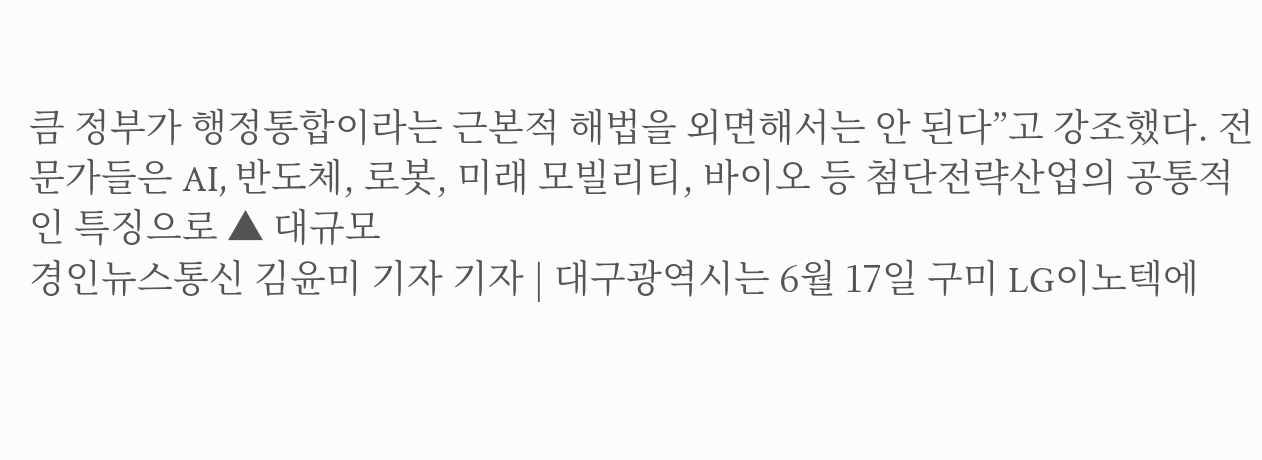큼 정부가 행정통합이라는 근본적 해법을 외면해서는 안 된다”고 강조했다. 전문가들은 AI, 반도체, 로봇, 미래 모빌리티, 바이오 등 첨단전략산업의 공통적인 특징으로 ▲ 대규모
경인뉴스통신 김윤미 기자 기자 | 대구광역시는 6월 17일 구미 LG이노텍에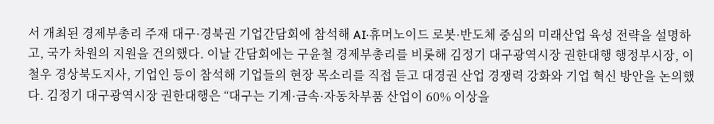서 개최된 경제부총리 주재 대구·경북권 기업간담회에 참석해 AI·휴머노이드 로봇·반도체 중심의 미래산업 육성 전략을 설명하고, 국가 차원의 지원을 건의했다. 이날 간담회에는 구윤철 경제부총리를 비롯해 김정기 대구광역시장 권한대행 행정부시장, 이철우 경상북도지사, 기업인 등이 참석해 기업들의 현장 목소리를 직접 듣고 대경권 산업 경쟁력 강화와 기업 혁신 방안을 논의했다. 김정기 대구광역시장 권한대행은 “대구는 기계·금속·자동차부품 산업이 60% 이상을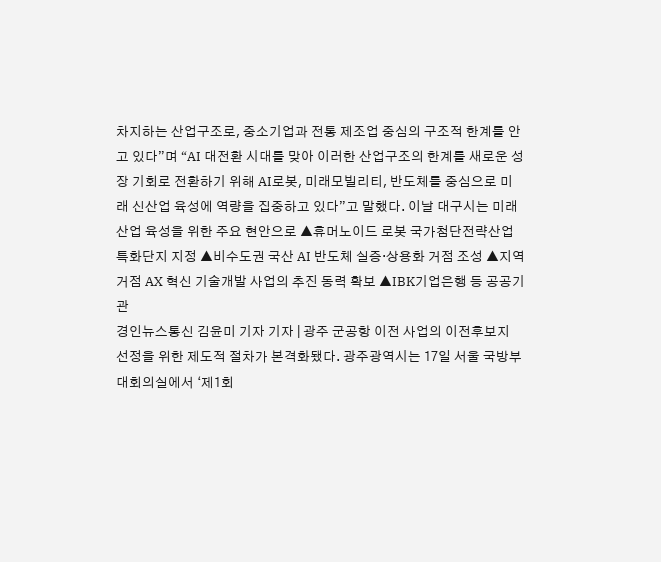차지하는 산업구조로, 중소기업과 전통 제조업 중심의 구조적 한계를 안고 있다”며 “AI 대전환 시대를 맞아 이러한 산업구조의 한계를 새로운 성장 기회로 전환하기 위해 AI로봇, 미래모빌리티, 반도체를 중심으로 미래 신산업 육성에 역량을 집중하고 있다”고 말했다. 이날 대구시는 미래산업 육성을 위한 주요 현안으로 ▲휴머노이드 로봇 국가첨단전략산업 특화단지 지정 ▲비수도권 국산 AI 반도체 실증·상용화 거점 조성 ▲지역거점 AX 혁신 기술개발 사업의 추진 동력 확보 ▲IBK기업은행 등 공공기관
경인뉴스통신 김윤미 기자 기자 | 광주 군공항 이전 사업의 이전후보지 선정을 위한 제도적 절차가 본격화됐다. 광주광역시는 17일 서울 국방부 대회의실에서 ‘제1회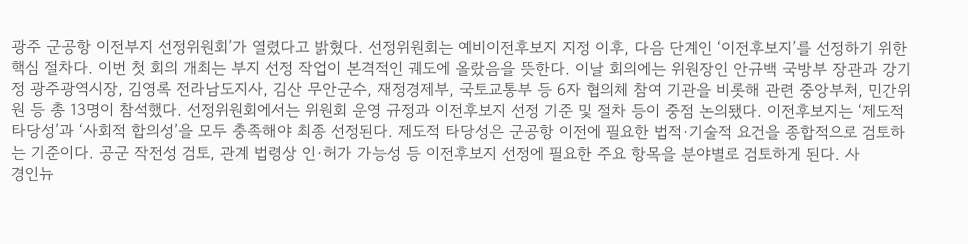광주 군공항 이전부지 선정위원회’가 열렸다고 밝혔다. 선정위원회는 예비이전후보지 지정 이후, 다음 단계인 ‘이전후보지’를 선정하기 위한 핵심 절차다. 이번 첫 회의 개최는 부지 선정 작업이 본격적인 궤도에 올랐음을 뜻한다. 이날 회의에는 위원장인 안규백 국방부 장관과 강기정 광주광역시장, 김영록 전라남도지사, 김산 무안군수, 재정경제부, 국토교통부 등 6자 협의체 참여 기관을 비롯해 관련 중앙부처, 민간위원 등 총 13명이 참석했다. 선정위원회에서는 위원회 운영 규정과 이전후보지 선정 기준 및 절차 등이 중점 논의됐다. 이전후보지는 ‘제도적 타당성’과 ‘사회적 합의성’을 모두 충족해야 최종 선정된다. 제도적 타당성은 군공항 이전에 필요한 법적·기술적 요건을 종합적으로 검토하는 기준이다. 공군 작전성 검토, 관계 법령상 인·허가 가능성 등 이전후보지 선정에 필요한 주요 항목을 분야별로 검토하게 된다. 사
경인뉴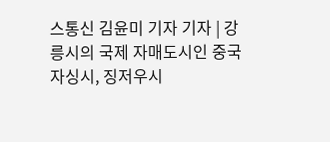스통신 김윤미 기자 기자 | 강릉시의 국제 자매도시인 중국 자싱시, 징저우시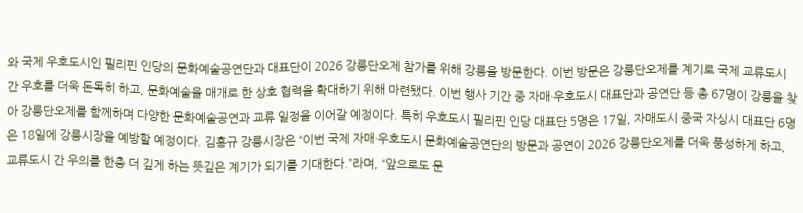와 국제 우호도시인 필리핀 인당의 문화예술공연단과 대표단이 2026 강릉단오제 참가를 위해 강릉을 방문한다. 이번 방문은 강릉단오제를 계기로 국제 교류도시 간 우호를 더욱 돈독히 하고, 문화예술을 매개로 한 상호 협력을 확대하기 위해 마련됐다. 이번 행사 기간 중 자매·우호도시 대표단과 공연단 등 총 67명이 강릉을 찾아 강릉단오제를 함께하며 다양한 문화예술공연과 교류 일정을 이어갈 예정이다. 특히 우호도시 필리핀 인당 대표단 5명은 17일, 자매도시 중국 자싱시 대표단 6명은 18일에 강릉시장을 예방할 예정이다. 김홍규 강릉시장은 “이번 국제 자매·우호도시 문화예술공연단의 방문과 공연이 2026 강릉단오제를 더욱 풍성하게 하고, 교류도시 간 우의를 한층 더 깊게 하는 뜻깊은 계기가 되기를 기대한다.”라며, “앞으로도 문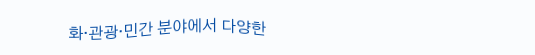화·관광·민간 분야에서 다양한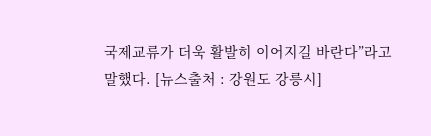국제교류가 더욱 활발히 이어지길 바란다”라고 말했다. [뉴스출처 : 강원도 강릉시]